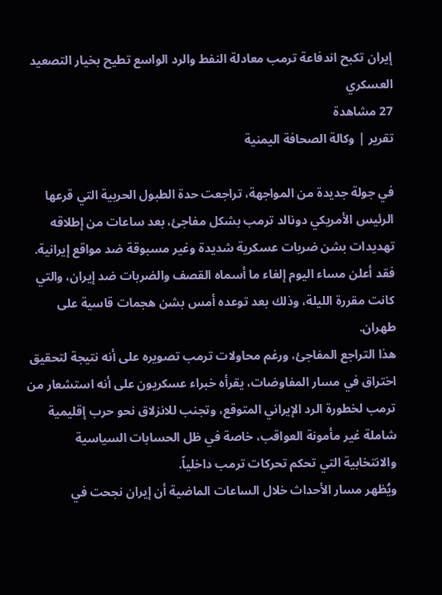إيران تكبح اندفاعة ترمب معادلة النفط والرد الواسع تطيح بخيار التصعيد العسكري
27 مشاهدة
تقرير | وكالة الصحافة اليمنية

في جولة جديدة من المواجهة، تراجعت حدة الطبول الحربية التي قرعها الرئيس الأمريكي دونالد ترمب بشكل مفاجئ، بعد ساعات من إطلاقه تهديدات بشن ضربات عسكرية شديدة وغير مسبوقة ضد مواقع إيرانية. فقد أعلن مساء اليوم إلغاء ما أسماه القصف والضربات ضد إيران، والتي كانت مقررة الليلة، وذلك بعد توعده أمس بشن هجمات قاسية على طهران.
هذا التراجع المفاجئ، ورغم محاولات ترمب تصويره على أنه نتيجة لتحقيق اختراق في مسار المفاوضات، يقرأه خبراء عسكريون على أنه استشعار من ترمب لخطورة الرد الإيراني المتوقع، وتجنب للانزلاق نحو حرب إقليمية شاملة غير مأمونة العواقب، خاصة في ظل الحسابات السياسية والانتخابية التي تحكم تحركات ترمب داخلياً.
ويُظهر مسار الأحداث خلال الساعات الماضية أن إيران نجحت في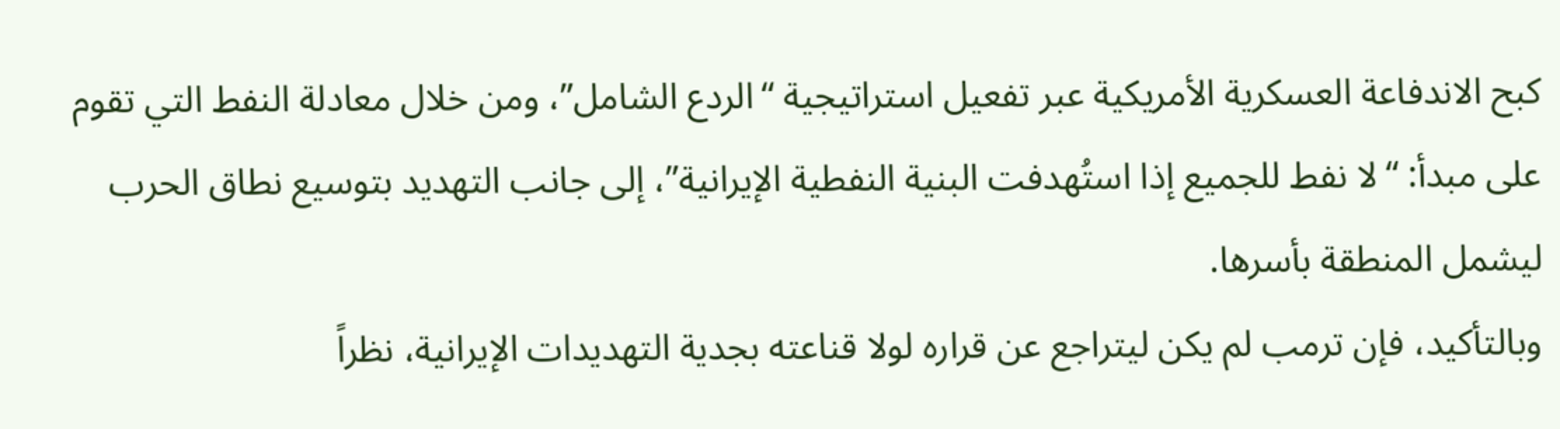كبح الاندفاعة العسكرية الأمريكية عبر تفعيل استراتيجية “الردع الشامل”، ومن خلال معادلة النفط التي تقوم على مبدأ: “لا نفط للجميع إذا استُهدفت البنية النفطية الإيرانية”، إلى جانب التهديد بتوسيع نطاق الحرب ليشمل المنطقة بأسرها.
وبالتأكيد، فإن ترمب لم يكن ليتراجع عن قراره لولا قناعته بجدية التهديدات الإيرانية، نظراً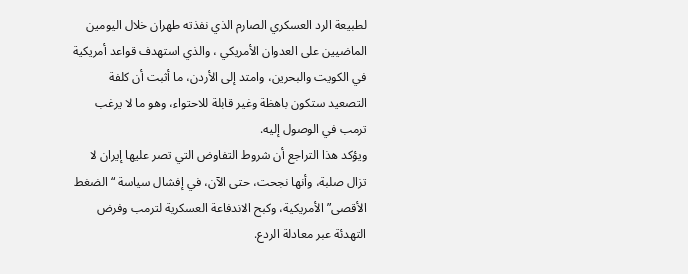لطبيعة الرد العسكري الصارم الذي نفذته طهران خلال اليومين الماضيين على العدوان الأمريكي ، والذي استهدف قواعد أمريكية في الكويت والبحرين، وامتد إلى الأردن، ما أثبت أن كلفة التصعيد ستكون باهظة وغير قابلة للاحتواء، وهو ما لا يرغب ترمب في الوصول إليه.
ويؤكد هذا التراجع أن شروط التفاوض التي تصر عليها إيران لا تزال صلبة، وأنها نجحت، حتى الآن، في إفشال سياسة “الضغط الأقصى” الأمريكية، وكبح الاندفاعة العسكرية لترمب وفرض التهدئة عبر معادلة الردع.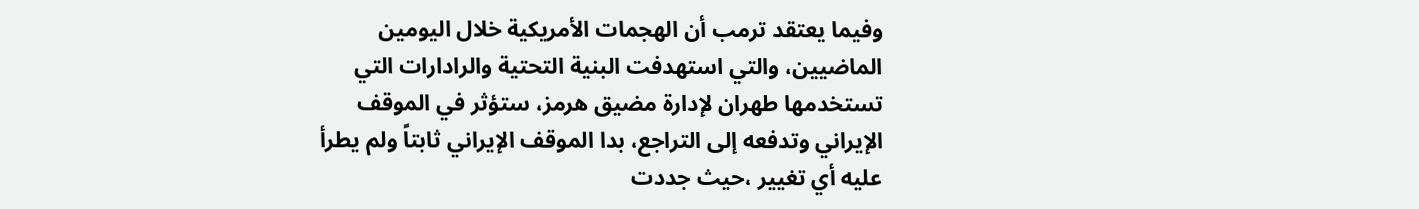وفيما يعتقد ترمب أن الهجمات الأمريكية خلال اليومين الماضيين، والتي استهدفت البنية التحتية والرادارات التي تستخدمها طهران لإدارة مضيق هرمز، ستؤثر في الموقف الإيراني وتدفعه إلى التراجع، بدا الموقف الإيراني ثابتاً ولم يطرأ عليه أي تغيير ،حيث جددت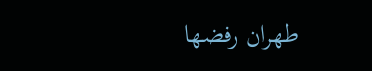طهران رفضها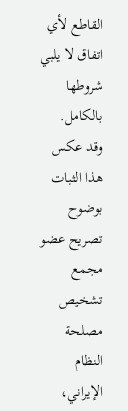القاطع لأي اتفاق لا يلبي شروطها بالكامل.
وقد عكس هذا الثبات بوضوح تصريح عضو مجمع تشخيص مصلحة النظام الإيراني،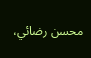محسن رضائي،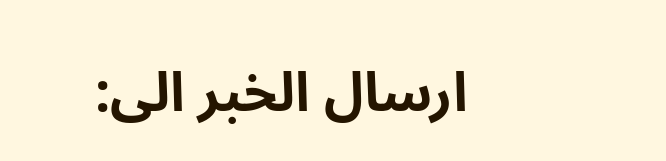ارسال الخبر الى: